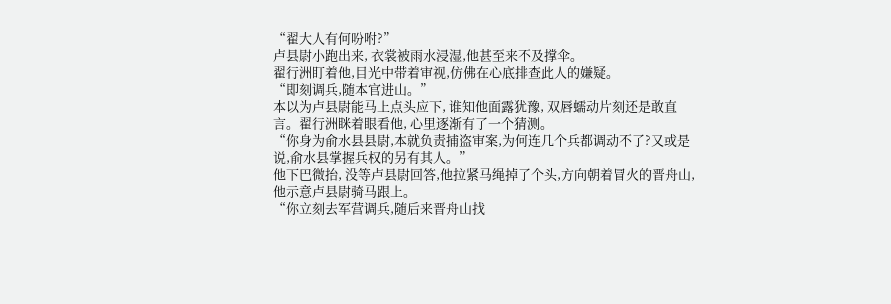“翟大人有何吩咐?”
卢县尉小跑出来, 衣裳被雨水浸湿,他甚至来不及撑伞。
翟行洲盯着他,目光中带着审视,仿佛在心底排查此人的嫌疑。
“即刻调兵,随本官进山。”
本以为卢县尉能马上点头应下, 谁知他面露犹豫, 双唇蠕动片刻还是敢直言。翟行洲眯着眼看他, 心里逐渐有了一个猜测。
“你身为俞水县县尉,本就负责捕盗审案,为何连几个兵都调动不了?又或是说,俞水县掌握兵权的另有其人。”
他下巴微抬, 没等卢县尉回答,他拉紧马绳掉了个头,方向朝着冒火的晋舟山,他示意卢县尉骑马跟上。
“你立刻去军营调兵,随后来晋舟山找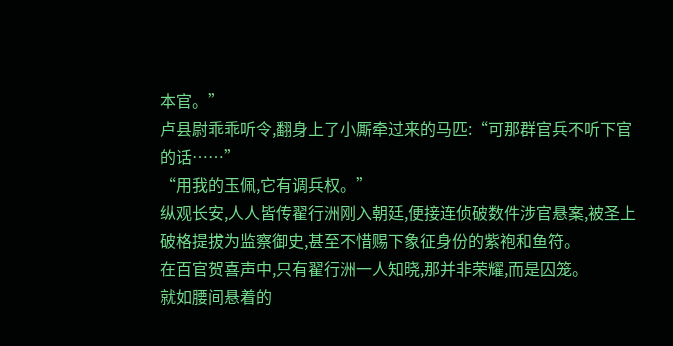本官。”
卢县尉乖乖听令,翻身上了小厮牵过来的马匹:“可那群官兵不听下官的话……”
“用我的玉佩,它有调兵权。”
纵观长安,人人皆传翟行洲刚入朝廷,便接连侦破数件涉官悬案,被圣上破格提拔为监察御史,甚至不惜赐下象征身份的紫袍和鱼符。
在百官贺喜声中,只有翟行洲一人知晓,那并非荣耀,而是囚笼。
就如腰间悬着的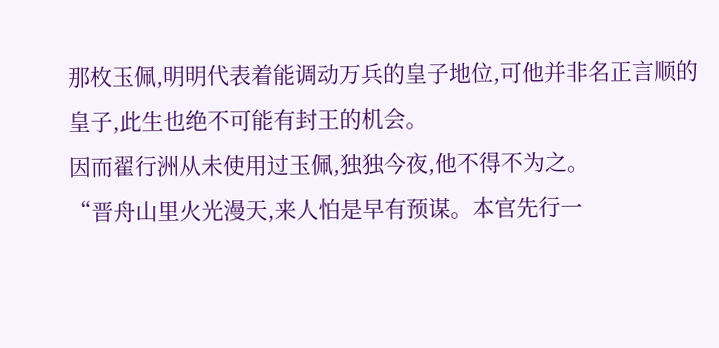那枚玉佩,明明代表着能调动万兵的皇子地位,可他并非名正言顺的皇子,此生也绝不可能有封王的机会。
因而翟行洲从未使用过玉佩,独独今夜,他不得不为之。
“晋舟山里火光漫天,来人怕是早有预谋。本官先行一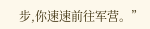步,你速速前往军营。”